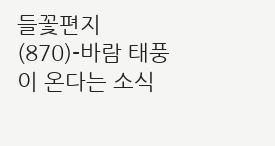들꽃편지(870)-바람 태풍이 온다는 소식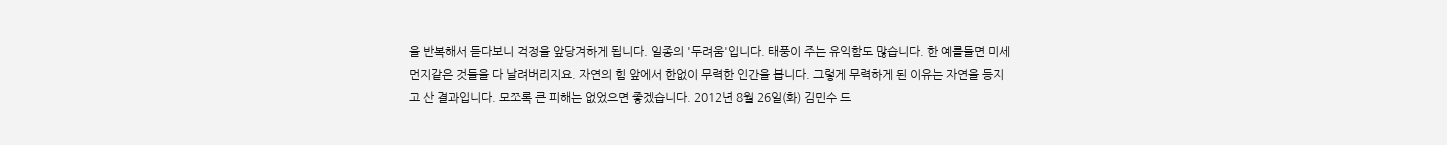을 반복해서 듣다보니 걱정을 앞당겨하게 됩니다. 일종의 '두려움'입니다. 태풍이 주는 유익함도 많습니다. 한 예를들면 미세먼지같은 것들을 다 날려버리지요. 자연의 힘 앞에서 한없이 무력한 인간을 봅니다. 그렇게 무력하게 된 이유는 자연을 등지고 산 결과입니다. 모쪼록 큰 피해는 없었으면 좋겠습니다. 2012년 8월 26일(화) 김민수 드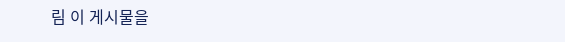림 이 게시물을